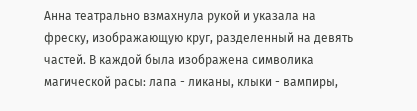Анна театрально взмахнула рукой и указала на фреску, изображающую круг, разделенный на девять частей. В каждой была изображена символика магической расы: лапа - ликаны, клыки - вампиры,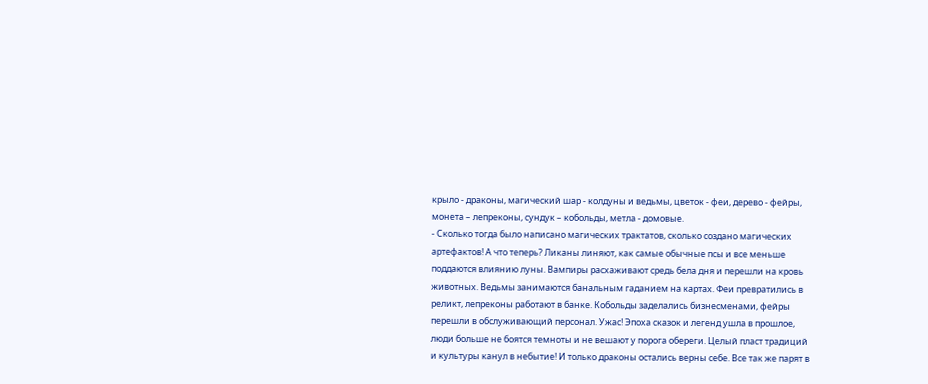крыло - драконы, магический шар - колдуны и ведьмы, цветок - феи, дерево - фейры, монета – лепреконы, сундук – кобольды, метла - домовые.
- Сколько тогда было написано магических трактатов, сколько создано магических артефактов! А что теперь? Ликаны линяют, как самые обычные псы и все меньше поддаются влиянию луны. Вампиры расхаживают средь бела дня и перешли на кровь животных. Ведьмы занимаются банальным гаданием на картах. Феи превратились в реликт, лепреконы работают в банке. Кобольды заделались бизнесменами, фейры перешли в обслуживающий персонал. Ужас! Эпоха сказок и легенд ушла в прошлое, люди больше не боятся темноты и не вешают у порога обереги. Целый пласт традиций и культуры канул в небытие! И только драконы остались верны себе. Все так же парят в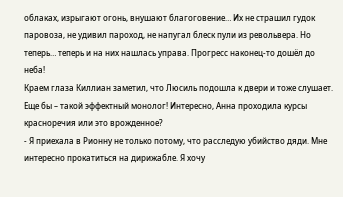облаках, изрыгают огонь, внушают благоговение… Их не страшил гудок паровоза, не удивил пароход, не напугал блеск пули из револьвера. Но теперь… теперь и на них нашлась управа. Прогресс наконец-то дошёл до неба!
Краем глаза Киллиан заметил, что Люсиль подошла к двери и тоже слушает. Еще бы – такой эффектный монолог! Интересно, Анна проходила курсы красноречия или это врожденное?
- Я приехала в Рионну не только потому, что расследую убийство дяди. Мне интересно прокатиться на дирижабле. Я хочу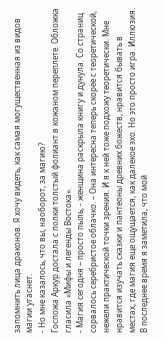запомнить лица драконов. Я хочу видеть, как самая могущественная из видов магии угаснет.
- Но мне казалось, что вы, наоборот, за магию?
Госпожа Аркур достала с полки толстый фолиант в кожаном переплете. Обложка гласила «Мифы и легенды Востока».
- Магия сегодня – просто пыль, - женщина раскрыла книгу и дунула. Со страниц сорвалось серебристое облачко. – Она интересна теперь скорее с теоретической, нежели практической точки зрения. И я к ней тоже подхожу теоретически. Мне нравится изучать сказки и пантеоны древних божеств, нравится бывать в местах, где магия еще ощущается, как далекое эхо. Но это просто игра. Иллюзия. В последнее время я заметила, что мой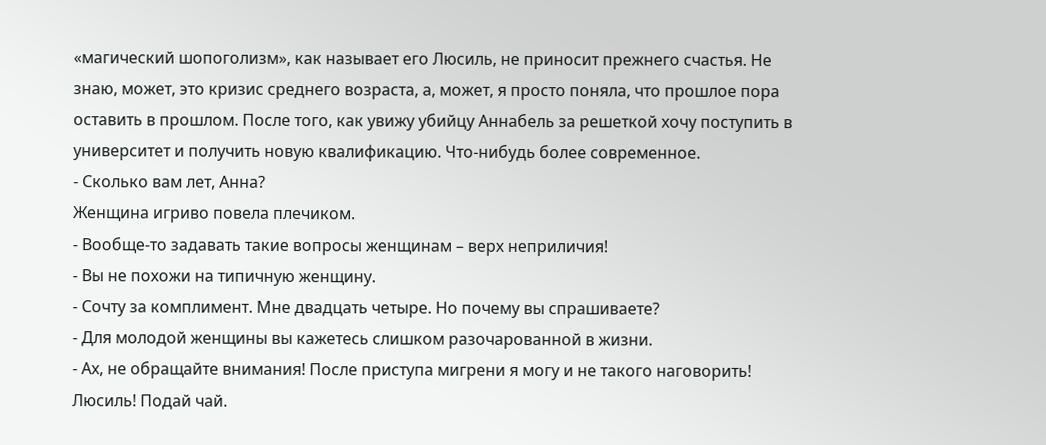«магический шопоголизм», как называет его Люсиль, не приносит прежнего счастья. Не знаю, может, это кризис среднего возраста, а, может, я просто поняла, что прошлое пора оставить в прошлом. После того, как увижу убийцу Аннабель за решеткой хочу поступить в университет и получить новую квалификацию. Что-нибудь более современное.
- Сколько вам лет, Анна?
Женщина игриво повела плечиком.
- Вообще-то задавать такие вопросы женщинам – верх неприличия!
- Вы не похожи на типичную женщину.
- Сочту за комплимент. Мне двадцать четыре. Но почему вы спрашиваете?
- Для молодой женщины вы кажетесь слишком разочарованной в жизни.
- Ах, не обращайте внимания! После приступа мигрени я могу и не такого наговорить! Люсиль! Подай чай.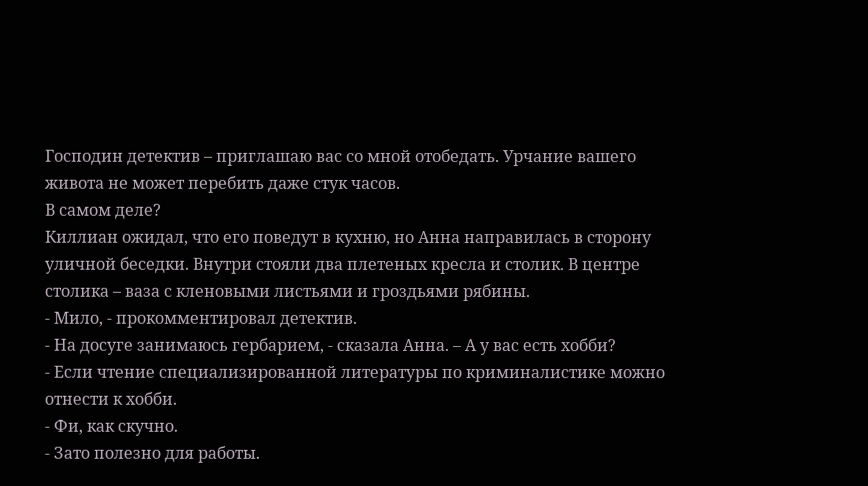Господин детектив – приглашаю вас со мной отобедать. Урчание вашего живота не может перебить даже стук часов.
В самом деле?
Киллиан ожидал, что его поведут в кухню, но Анна направилась в сторону уличной беседки. Внутри стояли два плетеных кресла и столик. В центре столика – ваза с кленовыми листьями и гроздьями рябины.
- Мило, - прокомментировал детектив.
- На досуге занимаюсь гербарием, - сказала Анна. – А у вас есть хобби?
- Если чтение специализированной литературы по криминалистике можно отнести к хобби.
- Фи, как скучно.
- Зато полезно для работы.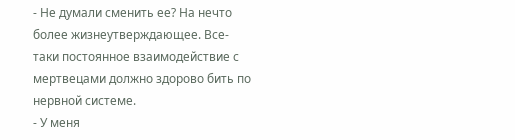- Не думали сменить ее? На нечто более жизнеутверждающее. Все-таки постоянное взаимодействие с мертвецами должно здорово бить по нервной системе.
- У меня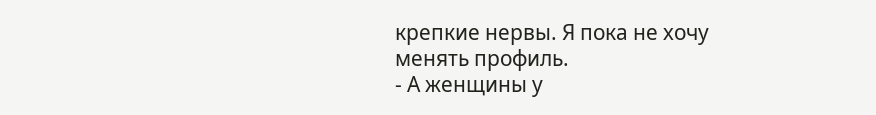крепкие нервы. Я пока не хочу менять профиль.
- А женщины у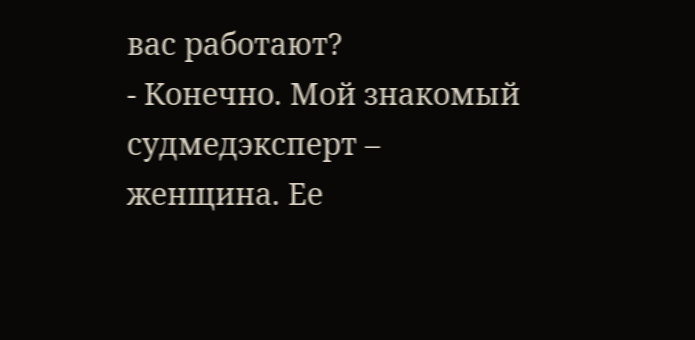вас работают?
- Конечно. Мой знакомый судмедэксперт – женщина. Ее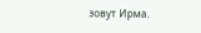зовут Ирма.